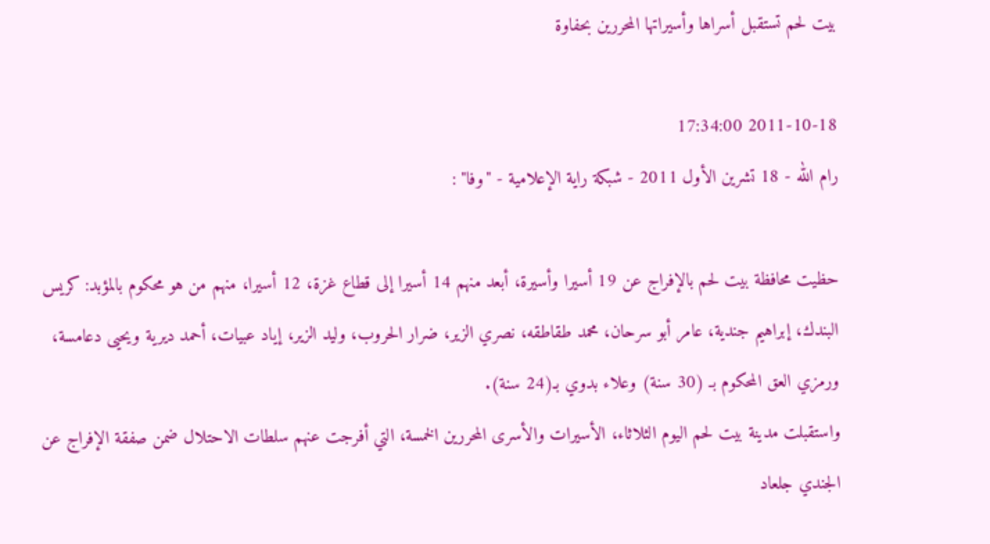بيت لحم تستقبل أسراها وأسيراتها المحررين بحفاوة

2011-10-18 17:34:00
رام الله - 18 تشرين الأول 2011 - شبكة راية الإعلامية - "وفا" :

حظيت محافظة بيت لحم بالإفراج عن 19 أسيرا وأسيرة، أبعد منهم 14 أسيرا إلى قطاع غزة، 12 أسيرا، منهم من هو محكوم بالمؤبد: كريس البندك، إبراهيم جندية، عامر أبو سرحان، محمد طقاطقه، نصري الزير، ضرار الحروب، وليد الزير، إياد عبيات، أحمد ديرية ويحيى دعامسة، ورمزي العق المحكوم بـ (30 سنة) وعلاء بدوي بـ(24 سنة).
واستقبلت مدينة بيت لحم اليوم الثلاثاء، الأسيرات والأسرى المحررين الخمسة، التي أفرجت عنهم سلطات الاحتلال ضمن صفقة الإفراج عن الجندي جلعاد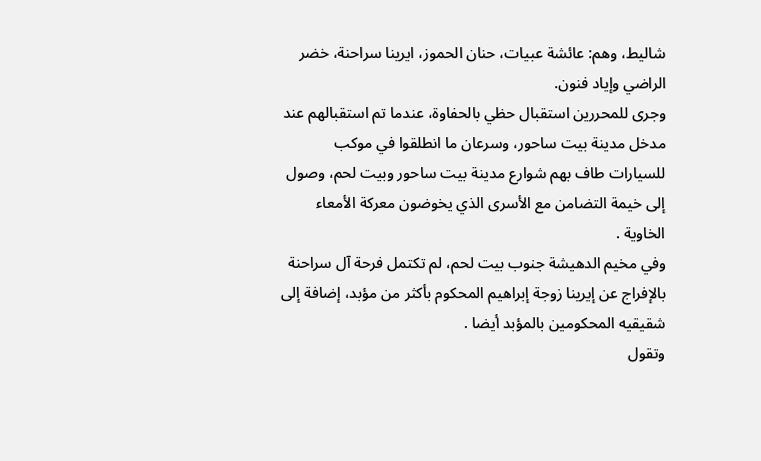شاليط، وهم: عائشة عبيات، حنان الحموز، ايرينا سراحنة، خضر الراضي وإياد فنون.
وجرى للمحررين استقبال حظي بالحفاوة، عندما تم استقبالهم عند مدخل مدينة بيت ساحور، وسرعان ما انطلقوا في موكب للسيارات طاف بهم شوارع مدينة بيت ساحور وبيت لحم، وصول إلى خيمة التضامن مع الأسرى الذي يخوضون معركة الأمعاء الخاوية .
وفي مخيم الدهيشة جنوب بيت لحم، لم تكتمل فرحة آل سراحنة بالإفراج عن إيرينا زوجة إبراهيم المحكوم بأكثر من مؤبد، إضافة إلى شقيقيه المحكومين بالمؤبد أيضا .
وتقول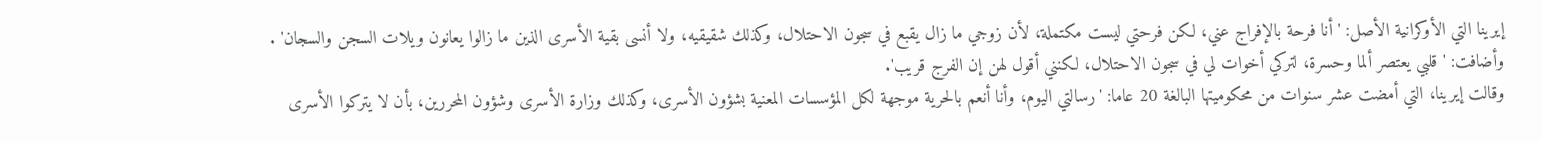إيرينا التي الأوكرانية الأصل: 'أنا فرحة بالإفراج عني، لكن فرحتي ليست مكتملة، لأن زوجي ما زال يقبع في سجون الاحتلال، وكذلك شقيقيه، ولا أنسى بقية الأسرى الذين ما زالوا يعانون ويلات السجن والسجان' .
وأضافت: 'قلبي يعتصر ألما وحسرة، لتركي أخوات لي في سجون الاحتلال، لكنني أقول لهن إن الفرج قريب'.
وقالت إيرينا، التي أمضت عشر سنوات من محكوميتها البالغة 20 عاما: 'رسالتي اليوم، وأنا أنعم بالحرية موجهة لكل المؤسسات المعنية بشؤون الأسرى، وكذلك وزارة الأسرى وشؤون المحررين، بأن لا يتركوا الأسرى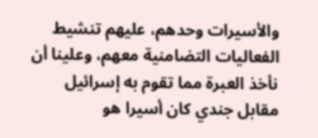والأسيرات وحدهم، عليهم تنشيط الفعاليات التضامنية معهم، وعلينا أن نأخذ العبرة مما تقوم به إسرائيل مقابل جندي كان أسيرا هو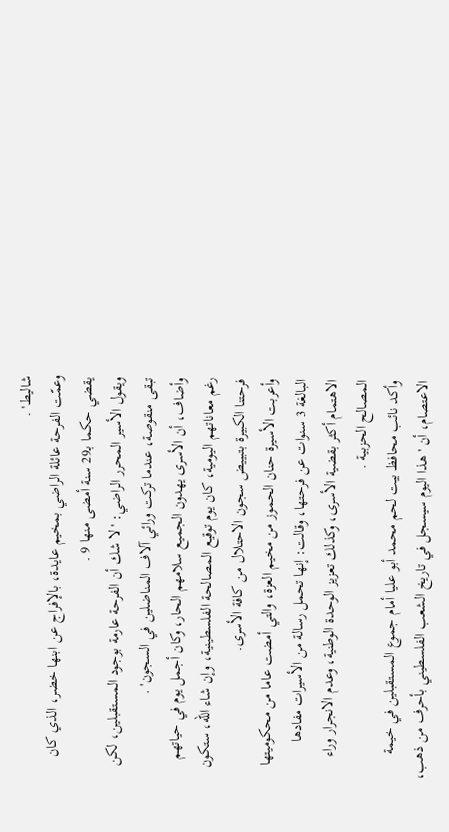شاليط' .
وعمّت الفرحة عائلة الراضي بمخيم عايدة، بالإفراج عن ابنها خضر، الذي كان يقضي حكما بـ29 سنة أمضى منها 9 .
ويقول الأسير المحرر الراضي: 'لا شك أن الفرحة عارمة بوجود المستقبلين، لكن تبقى منقوصة، عندما تركت ورائي آلاف المناضلين في السجون' .
وأضاف، أن الأسرى يهدون الجميع سلامهم الحار، وكان أجمل يوم في حياتهم رغم معاناتهم اليومية، كان يوم توقيع المصالحة الفلسطينية، وإن شاء الله، ستكون فرحتنا الكبيرة بتبييض سجون الاحتلال من كافة الأسرى.
وأعربت الأسيرة حنان الحموز من مخيم العزة، والتي أمضت عاما من محكوميتها البالغة 3 سنوات عن فرحتها، وقالت: إنها تحمل رسالة من الأسيرات مفادها الاهتمام أكثر بقضية الأسرى، وكذلك تعزيز الوحدة الوطنية، وعدم الانجرار وراء المصالح الحزبية .
وأكد نائب محافظ بيت لحم محمد أبو عليا أمام جموع المستقبلين في خيمة الاعتصام، أن 'هذا اليوم سيسجل في تاريخ الشعب الفلسطيني بأحرف من ذهب،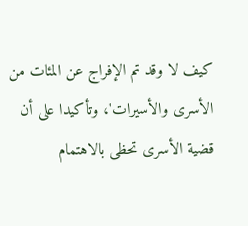كيف لا وقد تم الإفراج عن المئات من الأسرى والأسيرات'، وتأكيدا على أن قضية الأسرى تحظى بالاهتمام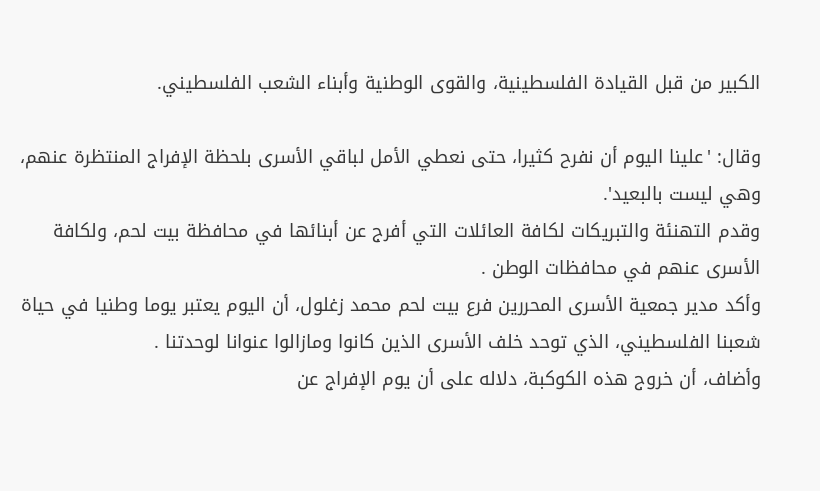الكبير من قبل القيادة الفلسطينية، والقوى الوطنية وأبناء الشعب الفلسطيني.

وقال: 'علينا اليوم أن نفرح كثيرا، حتى نعطي الأمل لباقي الأسرى بلحظة الإفراج المنتظرة عنهم، وهي ليست بالبعيد'.
وقدم التهنئة والتبريكات لكافة العائلات التي أفرج عن أبنائها في محافظة بيت لحم، ولكافة الأسرى عنهم في محافظات الوطن .
وأكد مدير جمعية الأسرى المحررين فرع بيت لحم محمد زغلول، أن اليوم يعتبر يوما وطنيا في حياة شعبنا الفلسطيني، الذي توحد خلف الأسرى الذين كانوا ومازالوا عنوانا لوحدتنا .
وأضاف، أن خروج هذه الكوكبة، دلاله على أن يوم الإفراج عن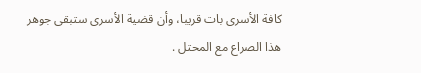كافة الأسرى بات قريبا، وأن قضية الأسرى ستبقى جوهر هذا الصراع مع المحتل .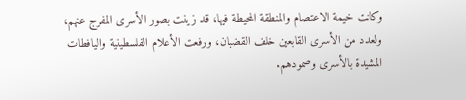وكانت خيمة الاعتصام والمنطقة المحيطة فيها، قد زينت بصور الأسرى المفرج عنهم، ولعدد من الأسرى القابعين خلف القضبان، ورفعت الأعلام الفلسطينية واليافطات المشيدة بالأسرى وصمودهم.